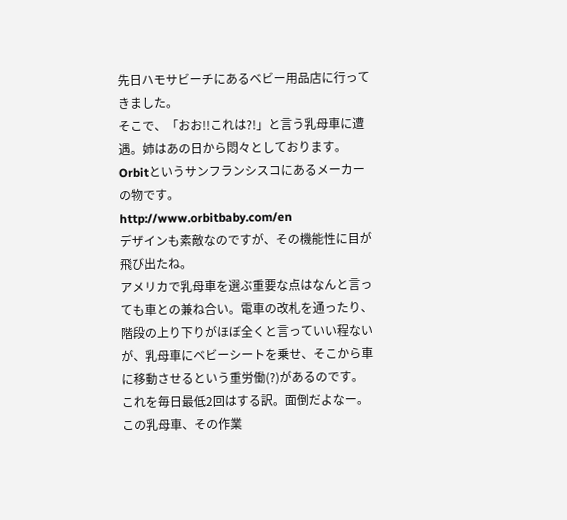先日ハモサビーチにあるベビー用品店に行ってきました。
そこで、「おお!!これは?!」と言う乳母車に遭遇。姉はあの日から悶々としております。
Orbitというサンフランシスコにあるメーカーの物です。
http://www.orbitbaby.com/en
デザインも素敵なのですが、その機能性に目が飛び出たね。
アメリカで乳母車を選ぶ重要な点はなんと言っても車との兼ね合い。電車の改札を通ったり、階段の上り下りがほぼ全くと言っていい程ないが、乳母車にベビーシートを乗せ、そこから車に移動させるという重労働(?)があるのです。これを毎日最低2回はする訳。面倒だよなー。この乳母車、その作業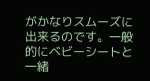がかなりスムーズに出来るのです。一般的にベビーシートと一緒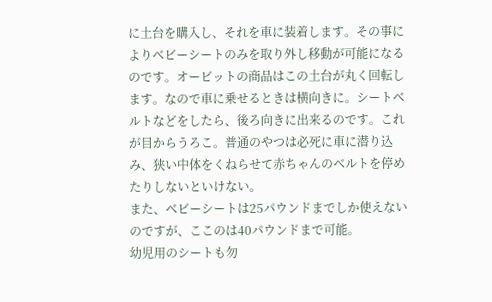に土台を購入し、それを車に装着します。その事によりベビーシートのみを取り外し移動が可能になるのです。オービットの商品はこの土台が丸く回転します。なので車に乗せるときは横向きに。シートベルトなどをしたら、後ろ向きに出来るのです。これが目からうろこ。普通のやつは必死に車に潜り込み、狭い中体をくねらせて赤ちゃんのベルトを停めたりしないといけない。
また、ベビーシートは25パウンドまでしか使えないのですが、ここのは40パウンドまで可能。
幼児用のシートも勿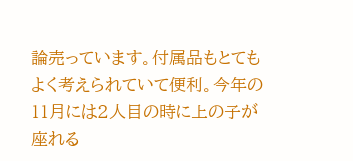論売っています。付属品もとてもよく考えられていて便利。今年の11月には2人目の時に上の子が座れる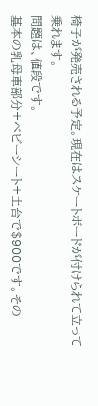椅子が発売される予定。現在はスケートボードが付けられて立って乗れます。
問題は、値段です。
基本の乳母車部分+ベビーシート+土台で$900です。その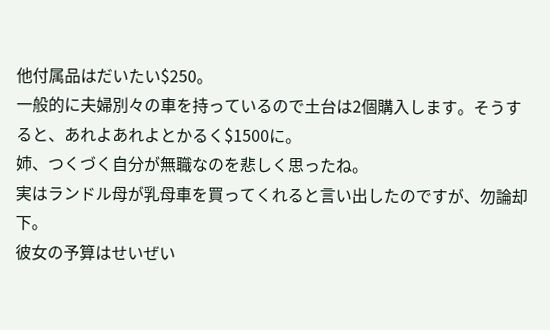他付属品はだいたい$250。
一般的に夫婦別々の車を持っているので土台は2個購入します。そうすると、あれよあれよとかるく$1500に。
姉、つくづく自分が無職なのを悲しく思ったね。
実はランドル母が乳母車を買ってくれると言い出したのですが、勿論却下。
彼女の予算はせいぜい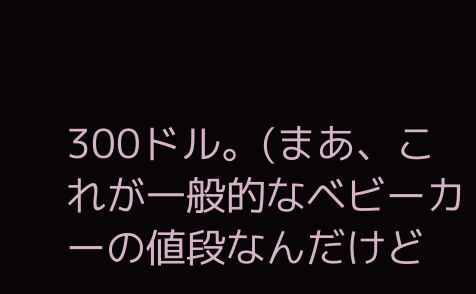300ドル。(まあ、これが一般的なベビーカーの値段なんだけど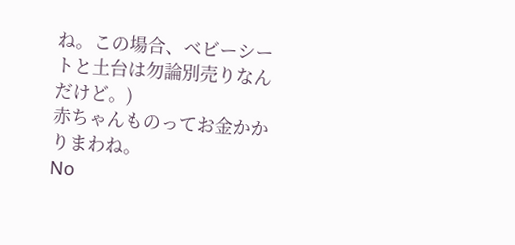ね。この場合、ベビーシートと土台は勿論別売りなんだけど。)
赤ちゃんものってお金かかりまわね。
No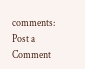comments:
Post a Comment